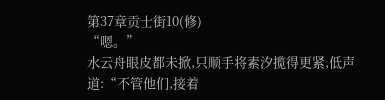第37章贡士街10(修)
“嗯。”
水云舟眼皮都未掀,只顺手将素汐揽得更紧,低声道:“不管他们,接着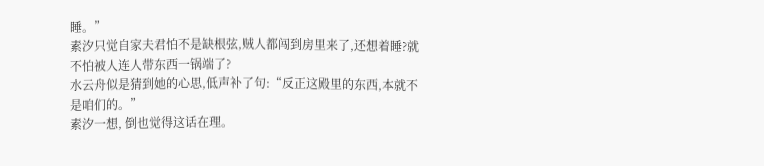睡。”
素汐只觉自家夫君怕不是缺根弦,贼人都闯到房里来了,还想着睡?就不怕被人连人带东西一锅端了?
水云舟似是猜到她的心思,低声补了句:“反正这殿里的东西,本就不是咱们的。”
素汐一想, 倒也觉得这话在理。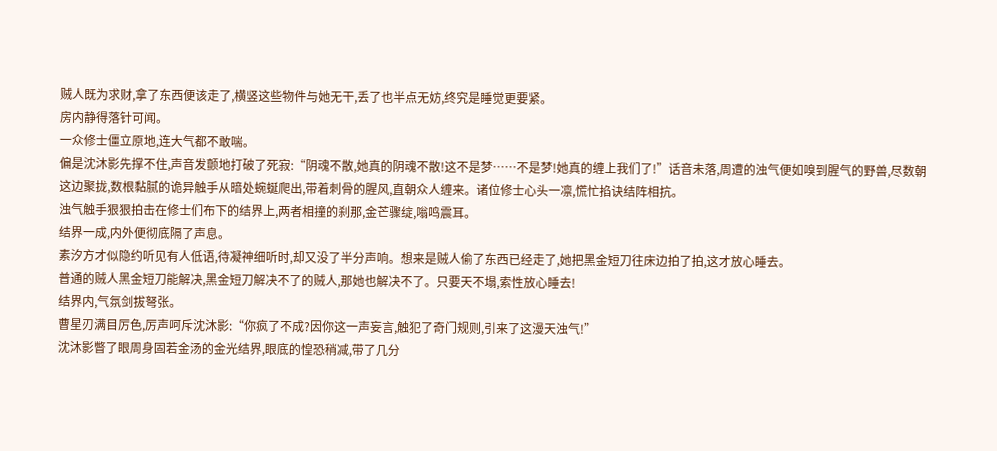贼人既为求财,拿了东西便该走了,横竖这些物件与她无干,丢了也半点无妨,终究是睡觉更要紧。
房内静得落针可闻。
一众修士僵立原地,连大气都不敢喘。
偏是沈沐影先撑不住,声音发颤地打破了死寂:“阴魂不散,她真的阴魂不散!这不是梦……不是梦!她真的缠上我们了!”话音未落,周遭的浊气便如嗅到腥气的野兽,尽数朝这边聚拢,数根黏腻的诡异触手从暗处蜿蜒爬出,带着刺骨的腥风,直朝众人缠来。诸位修士心头一凛,慌忙掐诀结阵相抗。
浊气触手狠狠拍击在修士们布下的结界上,两者相撞的刹那,金芒骤绽,嗡鸣震耳。
结界一成,内外便彻底隔了声息。
素汐方才似隐约听见有人低语,待凝神细听时,却又没了半分声响。想来是贼人偷了东西已经走了,她把黑金短刀往床边拍了拍,这才放心睡去。
普通的贼人黑金短刀能解决,黑金短刀解决不了的贼人,那她也解决不了。只要天不塌,索性放心睡去!
结界内,气氛剑拔弩张。
曹星刃满目厉色,厉声呵斥沈沐影:“你疯了不成?因你这一声妄言,触犯了奇门规则,引来了这漫天浊气!”
沈沐影瞥了眼周身固若金汤的金光结界,眼底的惶恐稍减,带了几分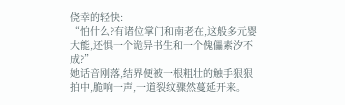侥幸的轻快:
“怕什么?有诸位掌门和南老在,这般多元婴大能,还惧一个诡异书生和一个傀儡素汐不成?”
她话音刚落,结界便被一根粗壮的触手狠狠拍中,脆响一声,一道裂纹骤然蔓延开来。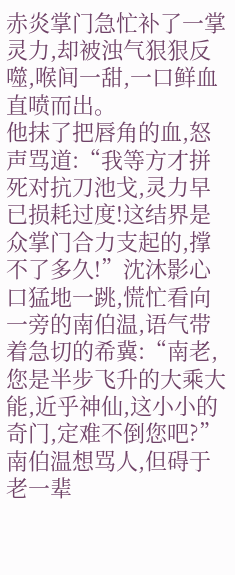赤炎掌门急忙补了一掌灵力,却被浊气狠狠反噬,喉间一甜,一口鲜血直喷而出。
他抹了把唇角的血,怒声骂道:“我等方才拼死对抗刀池戈,灵力早已损耗过度!这结界是众掌门合力支起的,撑不了多久!”沈沐影心口猛地一跳,慌忙看向一旁的南伯温,语气带着急切的希冀:“南老,您是半步飞升的大乘大能,近乎神仙,这小小的奇门,定难不倒您吧?”南伯温想骂人,但碍于老一辈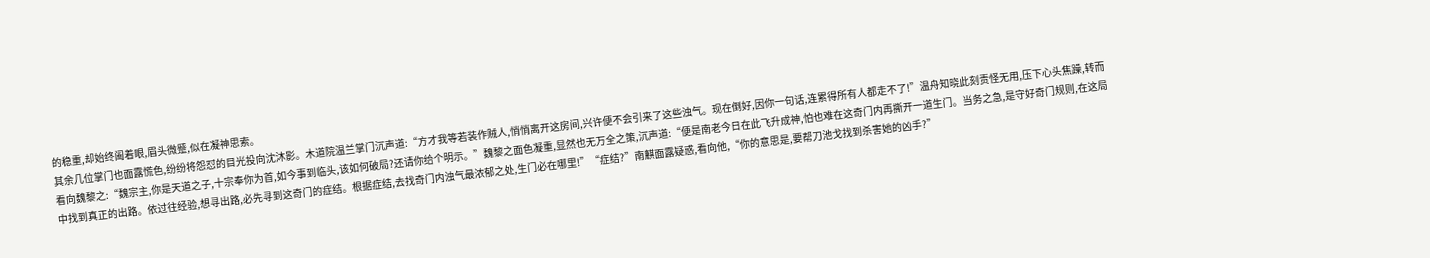的稳重,却始终阖着眼,眉头微蹙,似在凝神思索。
其余几位掌门也面露慌色,纷纷将怨怼的目光投向沈沐影。木道院温兰掌门沉声道:“方才我等若装作贼人,悄悄离开这房间,兴许便不会引来了这些浊气。现在倒好,因你一句话,连累得所有人都走不了!”温舟知晓此刻责怪无用,压下心头焦躁,转而看向魏黎之:“魏宗主,你是天道之子,十宗奉你为首,如今事到临头,该如何破局?还请你给个明示。”魏黎之面色凝重,显然也无万全之策,沉声道:“便是南老今日在此飞升成神,怕也难在这奇门内再撕开一道生门。当务之急,是守好奇门规则,在这局中找到真正的出路。依过往经验,想寻出路,必先寻到这奇门的症结。根据症结,去找奇门内浊气最浓郁之处,生门必在哪里!”“症结?”南麒面露疑惑,看向他,“你的意思是,要帮刀池戈找到杀害她的凶手?”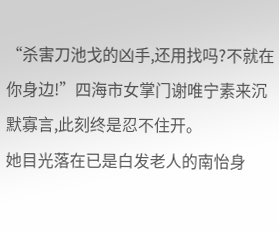“杀害刀池戈的凶手,还用找吗?不就在你身边!”四海市女掌门谢唯宁素来沉默寡言,此刻终是忍不住开。
她目光落在已是白发老人的南怡身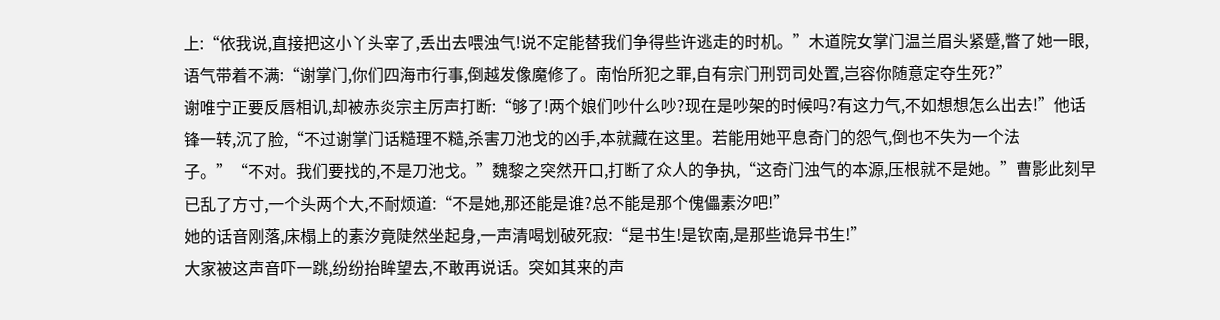上:“依我说,直接把这小丫头宰了,丢出去喂浊气!说不定能替我们争得些许逃走的时机。”木道院女掌门温兰眉头紧蹙,瞥了她一眼,语气带着不满:“谢掌门,你们四海市行事,倒越发像魔修了。南怡所犯之罪,自有宗门刑罚司处置,岂容你随意定夺生死?”
谢唯宁正要反唇相讥,却被赤炎宗主厉声打断:“够了!两个娘们吵什么吵?现在是吵架的时候吗?有这力气,不如想想怎么出去!”他话锋一转,沉了脸,“不过谢掌门话糙理不糙,杀害刀池戈的凶手,本就藏在这里。若能用她平息奇门的怨气,倒也不失为一个法子。”“不对。我们要找的,不是刀池戈。”魏黎之突然开口,打断了众人的争执,“这奇门浊气的本源,压根就不是她。”曹影此刻早已乱了方寸,一个头两个大,不耐烦道:“不是她,那还能是谁?总不能是那个傀儡素汐吧!”
她的话音刚落,床榻上的素汐竟陡然坐起身,一声清喝划破死寂:“是书生!是钦南,是那些诡异书生!”
大家被这声音吓一跳,纷纷抬眸望去,不敢再说话。突如其来的声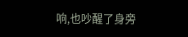响,也吵醒了身旁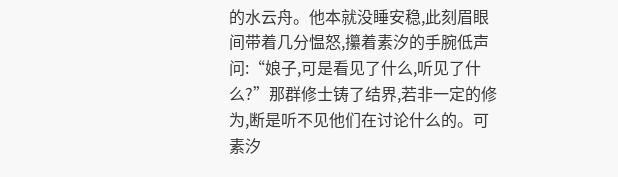的水云舟。他本就没睡安稳,此刻眉眼间带着几分愠怒,攥着素汐的手腕低声问:“娘子,可是看见了什么,听见了什么?”那群修士铸了结界,若非一定的修为,断是听不见他们在讨论什么的。可素汐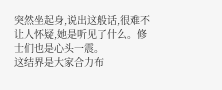突然坐起身,说出这般话,很难不让人怀疑,她是听见了什么。修士们也是心头一震。
这结界是大家合力布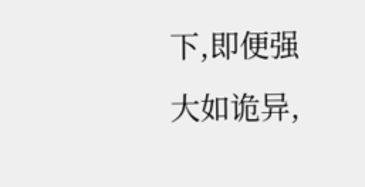下,即便强大如诡异,